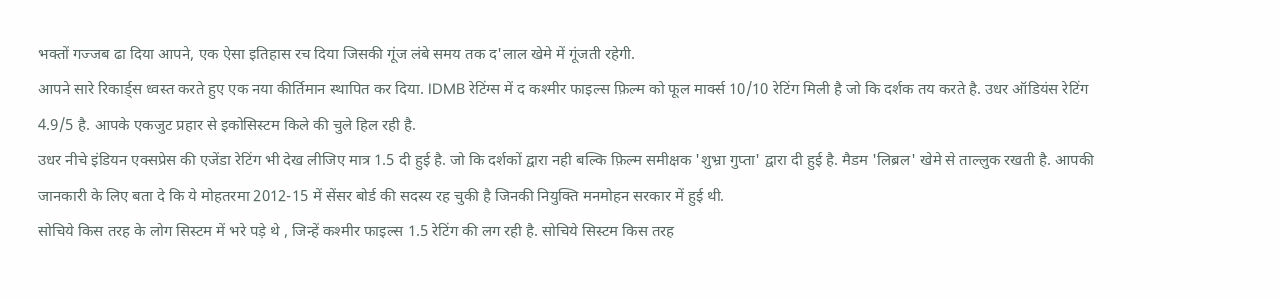भक्तों गज्जब ढा दिया आपने, एक ऐसा इतिहास रच दिया जिसकी गूंज लंबे समय तक द'लाल खेमे में गूंजती रहेगी.
आपने सारे रिकार्ड्स ध्वस्त करते हुए एक नया कीर्तिमान स्थापित कर दिया. IDMB रेटिंग्स में द कश्मीर फाइल्स फ़िल्म को फूल मार्क्स 10/10 रेटिंग मिली है जो कि दर्शक तय करते है. उधर ऑडियंस रेटिंग 4.9/5 है. आपके एकजुट प्रहार से इकोसिस्टम किले की चुले हिल रही है.
उधर नीचे इंडियन एक्सप्रेस की एजेंडा रेटिंग भी देख लीजिए मात्र 1.5 दी हुई है. जो कि दर्शकों द्वारा नही बल्कि फ़िल्म समीक्षक 'शुभ्रा गुप्ता' द्वारा दी हुई है. मैडम 'लिब्रल' खेमे से ताल्लुक रखती है. आपकी जानकारी के लिए बता दे कि ये मोहतरमा 2012-15 में सेंसर बोर्ड की सदस्य रह चुकी है जिनकी नियुक्ति मनमोहन सरकार में हुई थी.
सोचिये किस तरह के लोग सिस्टम में भरे पड़े थे , जिन्हें कश्मीर फाइल्स 1.5 रेटिंग की लग रही है. सोचिये सिस्टम किस तरह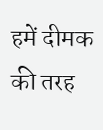हमें दीमक की तरह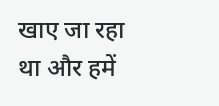खाए जा रहा था और हमें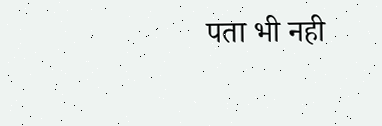पता भी नही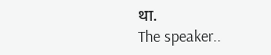था.
The speaker..